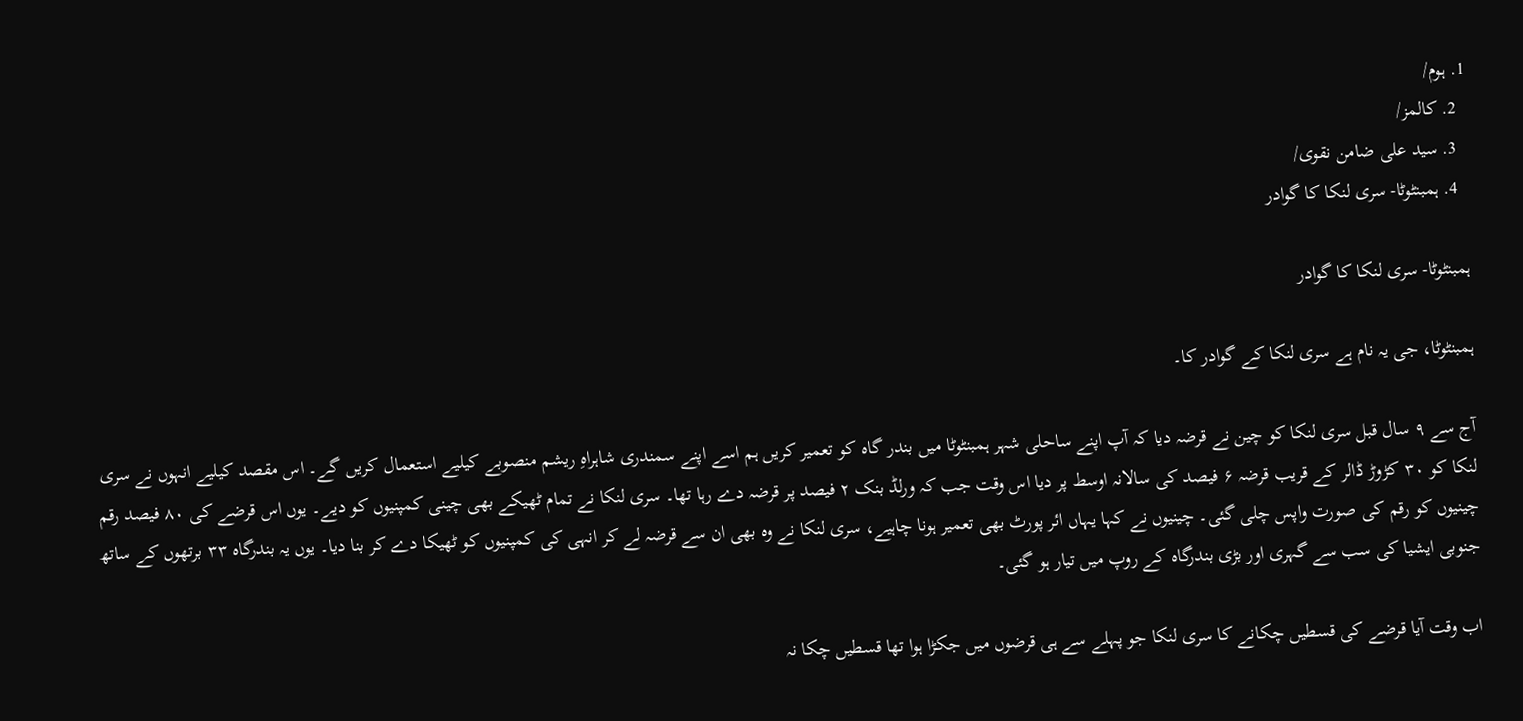1. ہوم/
  2. کالمز/
  3. سید علی ضامن نقوی/
  4. ہمبنٹوٹا- سری لنکا کا گوادر

ہمبنٹوٹا- سری لنکا کا گوادر

ہمبنٹوٹا، جی یہ نام ہے سری لنکا کے گوادر کا۔

آج سے ۹ سال قبل سری لنکا کو چین نے قرضہ دیا کہ آپ اپنے ساحلی شہر ہمبنٹوٹا میں بندر گاہ کو تعمیر کریں ہم اسے اپنے سمندری شاہراہِ ریشم منصوبے کیلیے استعمال کریں گے۔ اس مقصد کیلیے انہوں نے سری لنکا کو ۳۰ کڑوڑ ڈالر کے قریب قرضہ ۶ فیصد کی سالانہ اوسط پر دیا اس وقت جب کہ ورلڈ بنک ۲ فیصد پر قرضہ دے رہا تھا۔ سری لنکا نے تمام ٹھیکے بھی چینی کمپنیوں کو دیے۔ یوں اس قرضے کی ۸۰ فیصد رقم چینیوں کو رقم کی صورت واپس چلی گئی۔ چینیوں نے کہا یہاں ائر پورٹ بھی تعمیر ہونا چاہیے، سری لنکا نے وہ بھی ان سے قرضہ لے کر انہی کی کمپنیوں کو ٹھیکا دے کر بنا دیا۔ یوں یہ بندرگاہ ۳۳ برتھوں کے ساتھ جنوبی ایشیا کی سب سے گہری اور بڑی بندرگاہ کے روپ میں تیار ہو گئی۔

اب وقت آیا قرضے کی قسطیں چکانے کا سری لنکا جو پہلے سے ہی قرضوں میں جکڑا ہوا تھا قسطیں چکا نہ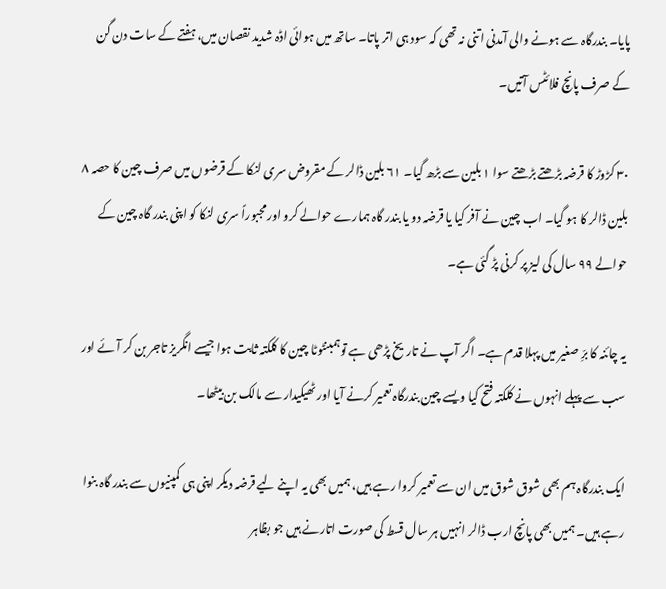پایا۔ بندرگاہ سے ہونے والی آمدنی اتنی نہ تھی کہ سود ہی اتر پاتا۔ ساتھ میں ہوائی اڈہ شدید نقصان میں، ہفتے کے سات دن گن کے صرف پانچ فلائٹس آتیں۔

۳۰ کڑوڑ کا قرضہ بڑھتے بڑھتے سوا ۱ بلین سے بڑھ گیا۔ ۶۱ بلین ڈالر کے مقروض سری لنکا کے قرضوں میں صرف چین کا حصہ ۸ بلین ڈالر کا ہو گیا۔ اب چین نے آفر کیا یا قرضہ دو یا بندر گاہ ہمارے حوالے کرو اور مجبوراً سری لنکا کو اپنی بندر گاہ چین کے حوالے ۹۹ سال کی لیز پر کرنی پڑ گئی ہے۔

یہ چائنہ کا برِّ صغیر میں پہلا قدم ہے۔ اگر آپ نے تاریخ پڑھی ہے توہمبنٹوٹا چین کا کلکتہ ثابت ہوا جیسے انگریز تاجر بن کر آئے اور سب سے پہلے انہوں نے کلکتہ فتح کیا ویسے چین بندرگاہ تعمیر کرنے آیا اور ٹھیکیدار سے مالک بن بیٹھا۔

ایک بندرگاہ ہم بھی شوق شوق میں ان سے تعمیر کروا رہے ہیں، ہمیں بھی یہ اپنے لیے قرضہ دیکر اپنی ہی کمپنیوں سے بندر گاہ بنوا رہے ہیں۔ ہمیں بھی پانچ ارب ڈالر انہیں ہر سال قسط کی صورت اتارنے ہیں جو بظاہر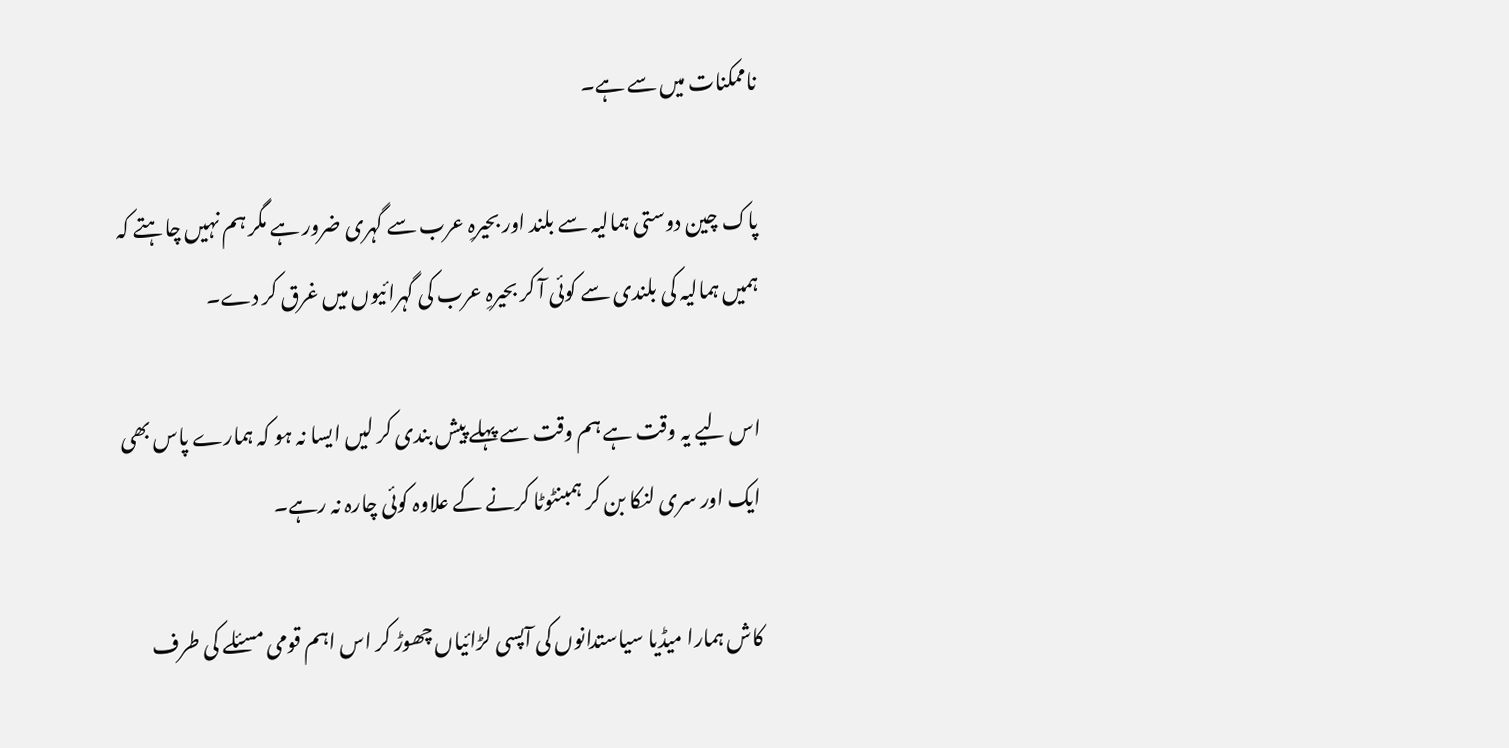ناممکنات میں سے ہے۔

پاک چین دوستی ہمالیہ سے بلند اور بحیرہِ عرب سے گہری ضرور ہے مگر ہم نہیں چاہتے کہ ہمیں ہمالیہ کی بلندی سے کوئی آ کر بحیرہِ عرب کی گہرائیوں میں غرق کر دے۔

اس لیے یہ وقت ہے ہم وقت سے پہلے پیش بندی کر لیں ایسا نہ ہو کہ ہمارے پاس بھی ایک اور سری لنکا بن کر ہمبنٹوٹا کرنے کے علاوہ کوئی چارہ نہ رہے۔

کاش ہمارا میڈیا سیاستدانوں کی آپسی لڑائیاں چھوڑ کر اس اہم قومی مسئلے کی طرف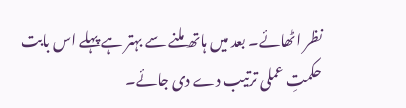نظر اٹھائے۔ بعد میں ہاتھ ملنے سے بہتر ہے پہلے اس بابت حکمتِ عملی ترتیب دے دی جائے۔